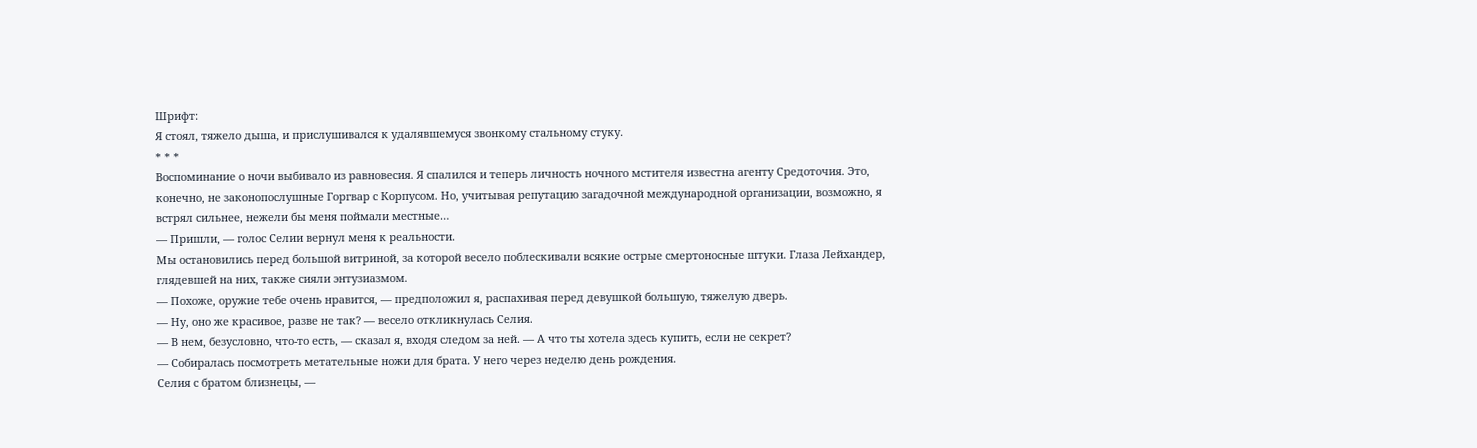Шрифт:
Я стоял, тяжело дыша, и прислушивался к удалявшемуся звонкому стальному стуку.
* * *
Воспоминание о ночи выбивало из равновесия. Я спалился и теперь личность ночного мстителя известна агенту Средоточия. Это, конечно, не законопослушные Горгвар с Корпусом. Но, учитывая репутацию загадочной международной организации, возможно, я встрял сильнее, нежели бы меня поймали местные…
— Пришли, — голос Селии вернул меня к реальности.
Мы остановились перед большой витриной, за которой весело поблескивали всякие острые смертоносные штуки. Глаза Лейхандер, глядевшей на них, также сияли энтузиазмом.
— Похоже, оружие тебе очень нравится, — предположил я, распахивая перед девушкой большую, тяжелую дверь.
— Ну, оно же красивое, разве не так? — весело откликнулась Селия.
— В нем, безусловно, что-то есть, — сказал я, входя следом за ней. — А что ты хотела здесь купить, если не секрет?
— Собиралась посмотреть метательные ножи для брата. У него через неделю день рождения.
Селия с братом близнецы, —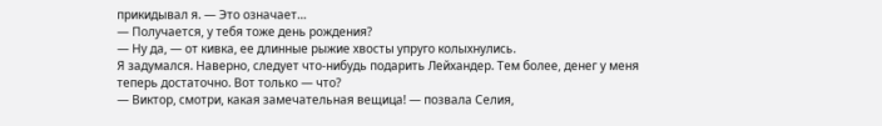прикидывал я. — Это означает…
— Получается, у тебя тоже день рождения?
— Ну да, — от кивка, ее длинные рыжие хвосты упруго колыхнулись.
Я задумался. Наверно, следует что-нибудь подарить Лейхандер. Тем более, денег у меня теперь достаточно. Вот только — что?
— Виктор, смотри, какая замечательная вещица! — позвала Селия,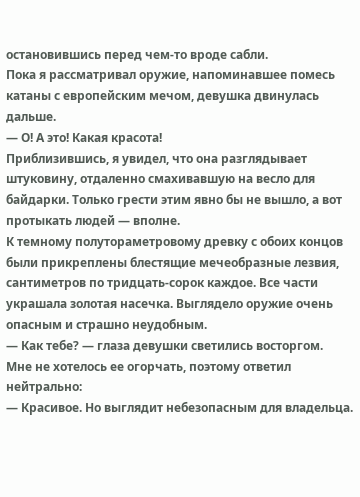остановившись перед чем-то вроде сабли.
Пока я рассматривал оружие, напоминавшее помесь катаны с европейским мечом, девушка двинулась дальше.
— О! А это! Какая красота!
Приблизившись, я увидел, что она разглядывает штуковину, отдаленно смахивавшую на весло для байдарки. Только грести этим явно бы не вышло, а вот протыкать людей — вполне.
К темному полутораметровому древку с обоих концов были прикреплены блестящие мечеобразные лезвия, сантиметров по тридцать-сорок каждое. Все части украшала золотая насечка. Выглядело оружие очень опасным и страшно неудобным.
— Как тебе? — глаза девушки светились восторгом.
Мне не хотелось ее огорчать, поэтому ответил нейтрально:
— Красивое. Но выглядит небезопасным для владельца.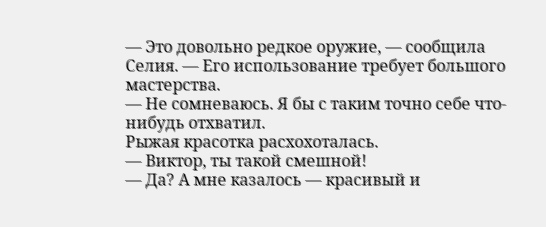— Это довольно редкое оружие, — сообщила Селия. — Его использование требует большого мастерства.
— Не сомневаюсь. Я бы с таким точно себе что-нибудь отхватил.
Рыжая красотка расхохоталась.
— Виктор, ты такой смешной!
— Да? А мне казалось — красивый и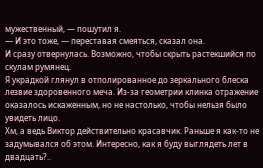мужественный, — пошутил я.
— И это тоже, — переставая смеяться, сказал она.
И сразу отвернулась. Возможно, чтобы скрыть растекшийся по скулам румянец.
Я украдкой глянул в отполированное до зеркального блеска лезвие здоровенного меча. Из-за геометрии клинка отражение оказалось искаженным, но не настолько, чтобы нельзя было увидеть лицо.
Хм, а ведь Виктор действительно красавчик. Раньше я как-то не задумывался об этом. Интересно, как я буду выглядеть лет в двадцать?..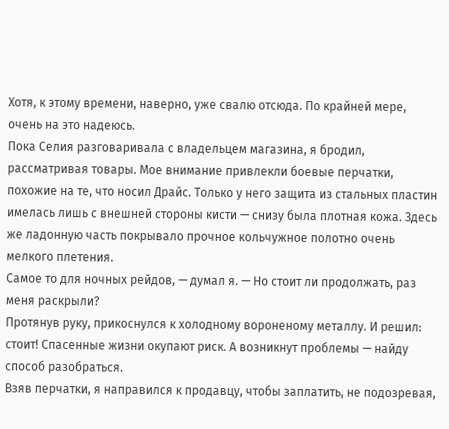Хотя, к этому времени, наверно, уже свалю отсюда. По крайней мере, очень на это надеюсь.
Пока Селия разговаривала с владельцем магазина, я бродил, рассматривая товары. Мое внимание привлекли боевые перчатки, похожие на те, что носил Драйс. Только у него защита из стальных пластин имелась лишь с внешней стороны кисти — снизу была плотная кожа. Здесь же ладонную часть покрывало прочное кольчужное полотно очень мелкого плетения.
Самое то для ночных рейдов, — думал я. — Но стоит ли продолжать, раз меня раскрыли?
Протянув руку, прикоснулся к холодному вороненому металлу. И решил: стоит! Спасенные жизни окупают риск. А возникнут проблемы — найду способ разобраться.
Взяв перчатки, я направился к продавцу, чтобы заплатить, не подозревая,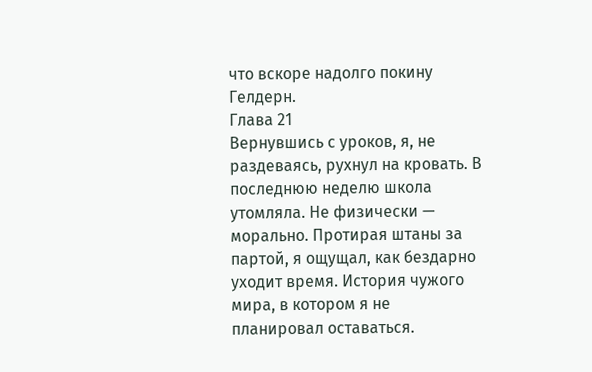что вскоре надолго покину Гелдерн.
Глава 21
Вернувшись с уроков, я, не раздеваясь, рухнул на кровать. В последнюю неделю школа утомляла. Не физически — морально. Протирая штаны за партой, я ощущал, как бездарно уходит время. История чужого мира, в котором я не планировал оставаться.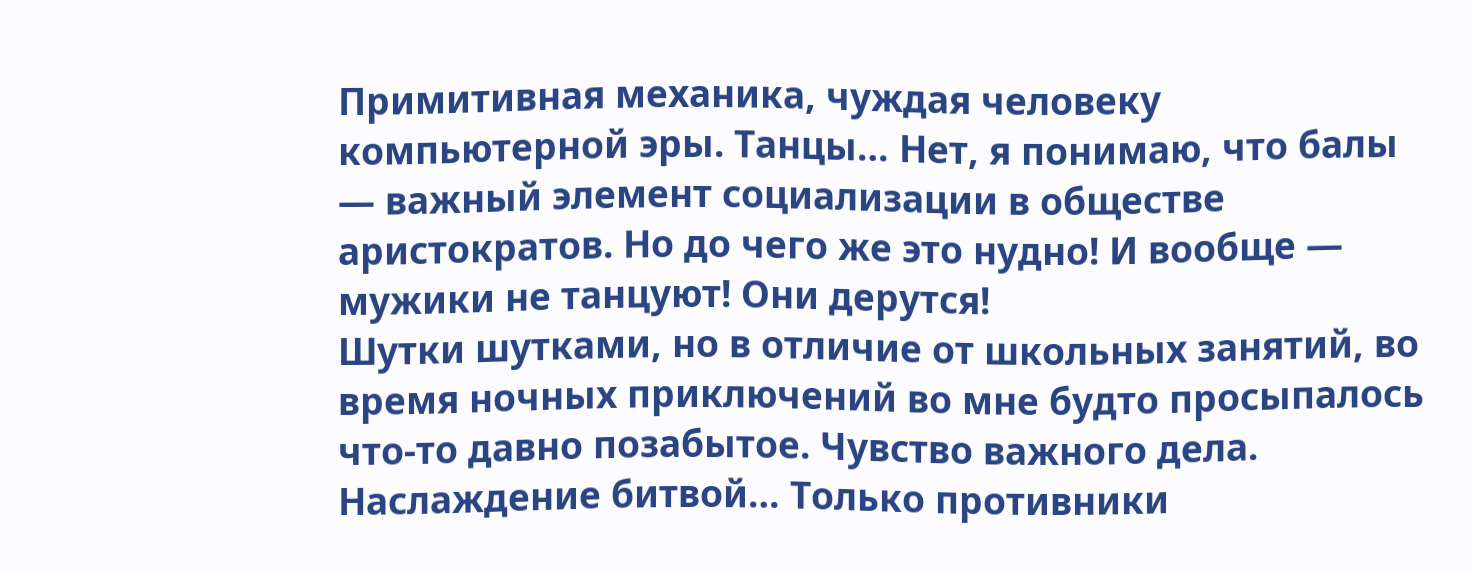Примитивная механика, чуждая человеку компьютерной эры. Танцы… Нет, я понимаю, что балы — важный элемент социализации в обществе аристократов. Но до чего же это нудно! И вообще — мужики не танцуют! Они дерутся!
Шутки шутками, но в отличие от школьных занятий, во время ночных приключений во мне будто просыпалось что-то давно позабытое. Чувство важного дела. Наслаждение битвой… Только противники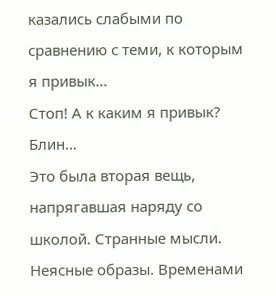казались слабыми по сравнению с теми, к которым я привык…
Стоп! А к каким я привык? Блин…
Это была вторая вещь, напрягавшая наряду со школой. Странные мысли. Неясные образы. Временами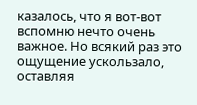казалось, что я вот-вот вспомню нечто очень важное. Но всякий раз это ощущение ускользало, оставляя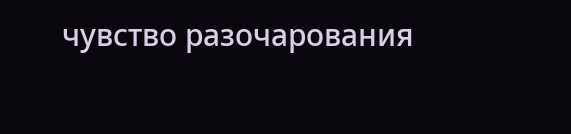чувство разочарования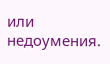или недоумения.